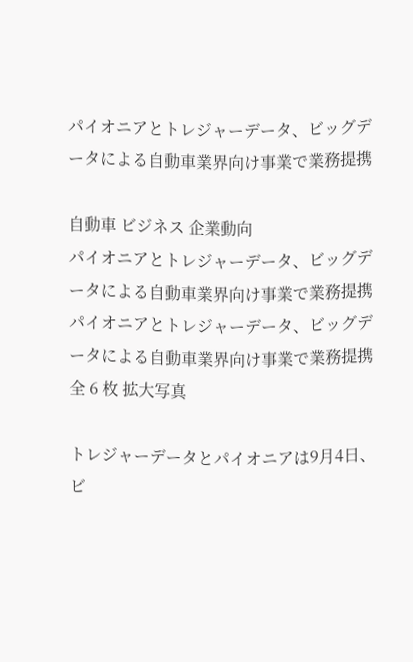パイオニアとトレジャーデータ、ビッグデータによる自動車業界向け事業で業務提携

自動車 ビジネス 企業動向
パイオニアとトレジャーデータ、ビッグデータによる自動車業界向け事業で業務提携
パイオニアとトレジャーデータ、ビッグデータによる自動車業界向け事業で業務提携 全 6 枚 拡大写真

トレジャーデータとパイオニアは9月4日、ビ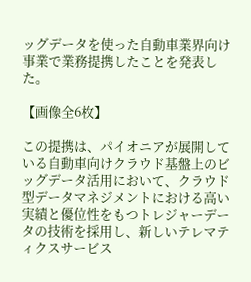ッグデータを使った自動車業界向け事業で業務提携したことを発表した。

【画像全6枚】

この提携は、パイオニアが展開している自動車向けクラウド基盤上のビッグデータ活用において、クラウド型データマネジメントにおける高い実績と優位性をもつトレジャーデータの技術を採用し、新しいテレマティクスサービス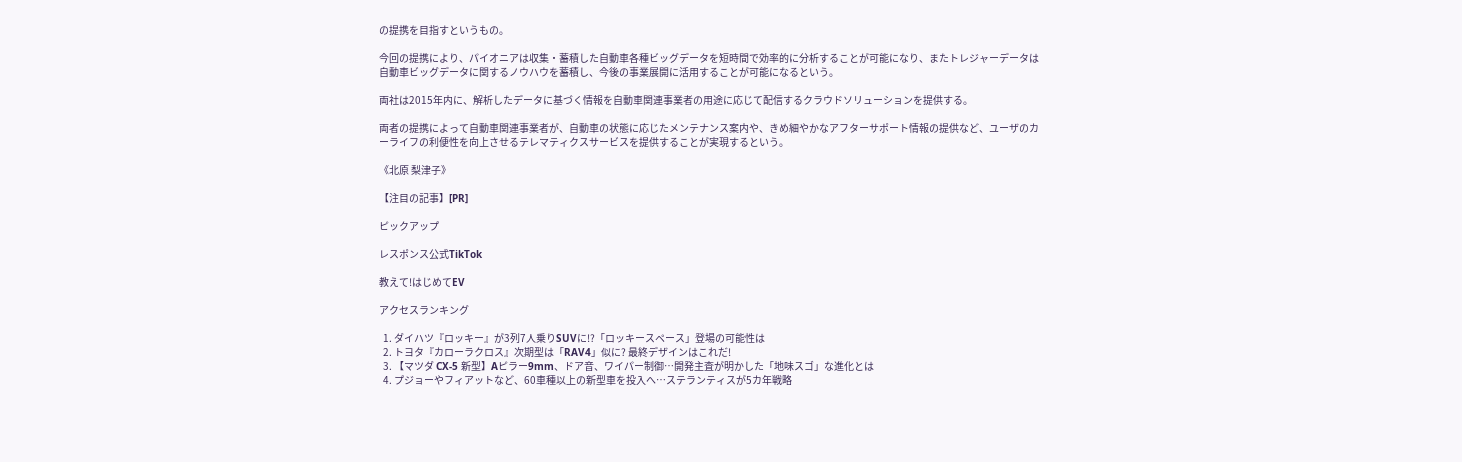の提携を目指すというもの。

今回の提携により、パイオニアは収集・蓄積した自動車各種ビッグデータを短時間で効率的に分析することが可能になり、またトレジャーデータは自動車ビッグデータに関するノウハウを蓄積し、今後の事業展開に活用することが可能になるという。

両社は2015年内に、解析したデータに基づく情報を自動車関連事業者の用途に応じて配信するクラウドソリューションを提供する。

両者の提携によって自動車関連事業者が、自動車の状態に応じたメンテナンス案内や、きめ細やかなアフターサポート情報の提供など、ユーザのカーライフの利便性を向上させるテレマティクスサービスを提供することが実現するという。

《北原 梨津子》

【注目の記事】[PR]

ピックアップ

レスポンス公式TikTok

教えて!はじめてEV

アクセスランキング

  1. ダイハツ『ロッキー』が3列7人乗りSUVに!?「ロッキースペース」登場の可能性は
  2. トヨタ『カローラクロス』次期型は「RAV4」似に? 最終デザインはこれだ!
  3. 【マツダ CX-5 新型】Aピラー9mm、ドア音、ワイパー制御…開発主査が明かした「地味スゴ」な進化とは
  4. プジョーやフィアットなど、60車種以上の新型車を投入へ…ステランティスが5カ年戦略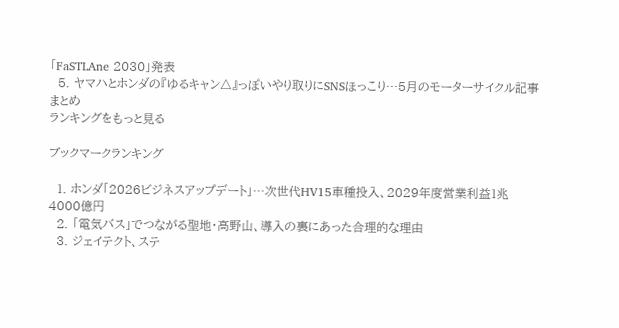「FaSTLAne 2030」発表
  5. ヤマハとホンダの『ゆるキャン△』っぽいやり取りにSNSほっこり…5月のモーターサイクル記事まとめ
ランキングをもっと見る

ブックマークランキング

  1. ホンダ「2026ビジネスアップデート」…次世代HV15車種投入、2029年度営業利益1兆4000億円
  2. 「電気バス」でつながる聖地・高野山、導入の裏にあった合理的な理由
  3. ジェイテクト、ステ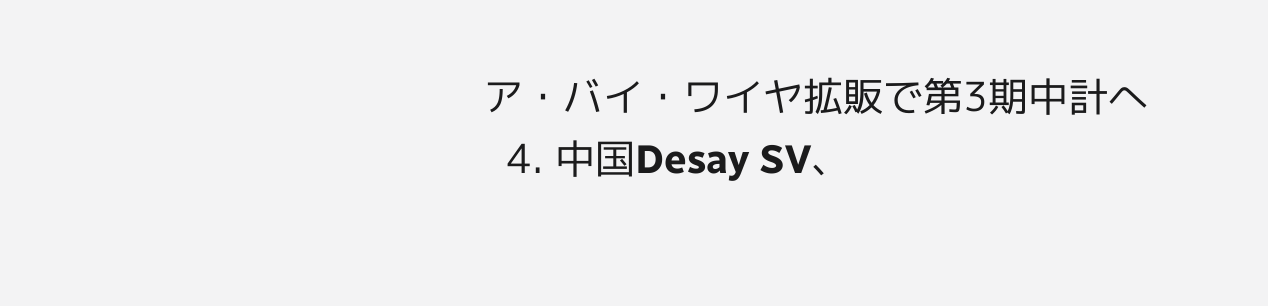ア・バイ・ワイヤ拡販で第3期中計へ
  4. 中国Desay SV、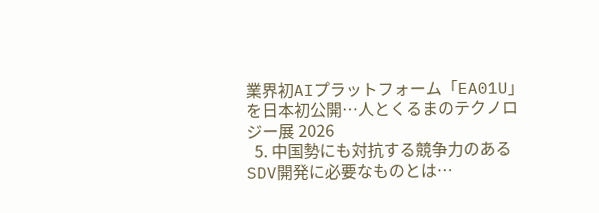業界初AIプラットフォーム「EA01U」を日本初公開…人とくるまのテクノロジー展 2026
  5. 中国勢にも対抗する競争力のあるSDV開発に必要なものとは…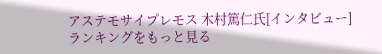アステモサイプレモス 木村篤仁氏[インタビュー]
ランキングをもっと見る